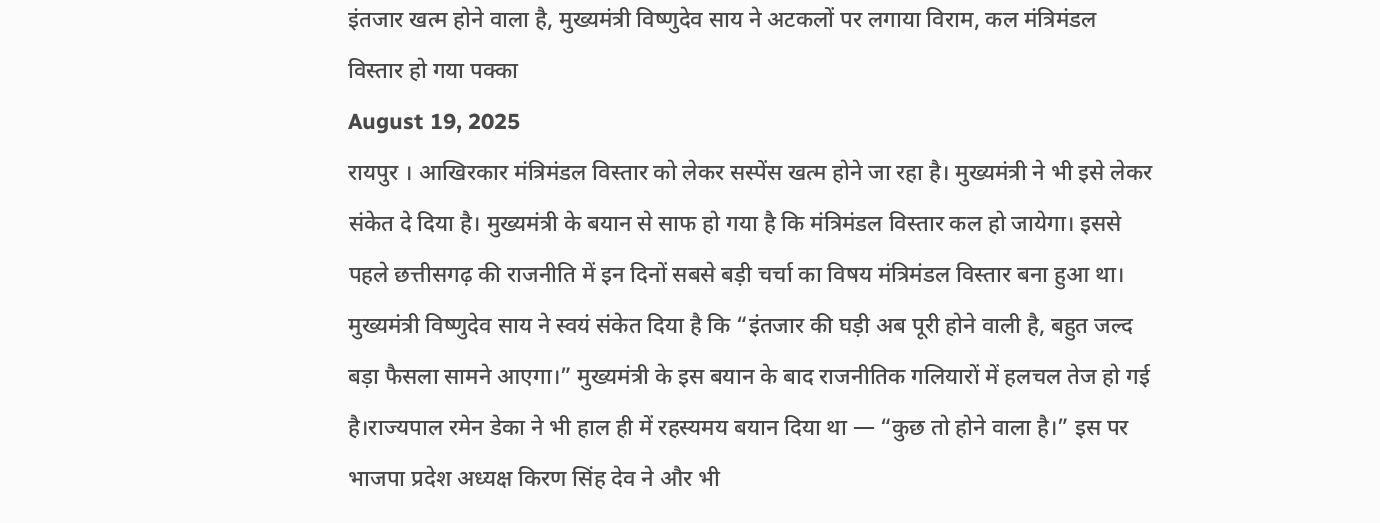इंतजार खत्म होने वाला है, मुख्यमंत्री विष्णुदेव साय ने अटकलों पर लगाया विराम, कल मंत्रिमंडल विस्तार हो गया पक्का
August 19, 2025
रायपुर । आखिरकार मंत्रिमंडल विस्तार को लेकर सस्पेंस खत्म होने जा रहा है। मुख्यमंत्री ने भी इसे लेकर संकेत दे दिया है। मुख्यमंत्री के बयान से साफ हो गया है कि मंत्रिमंडल विस्तार कल हो जायेगा। इससे पहले छत्तीसगढ़ की राजनीति में इन दिनों सबसे बड़ी चर्चा का विषय मंत्रिमंडल विस्तार बना हुआ था।
मुख्यमंत्री विष्णुदेव साय ने स्वयं संकेत दिया है कि “इंतजार की घड़ी अब पूरी होने वाली है, बहुत जल्द बड़ा फैसला सामने आएगा।” मुख्यमंत्री के इस बयान के बाद राजनीतिक गलियारों में हलचल तेज हो गई है।राज्यपाल रमेन डेका ने भी हाल ही में रहस्यमय बयान दिया था — “कुछ तो होने वाला है।” इस पर भाजपा प्रदेश अध्यक्ष किरण सिंह देव ने और भी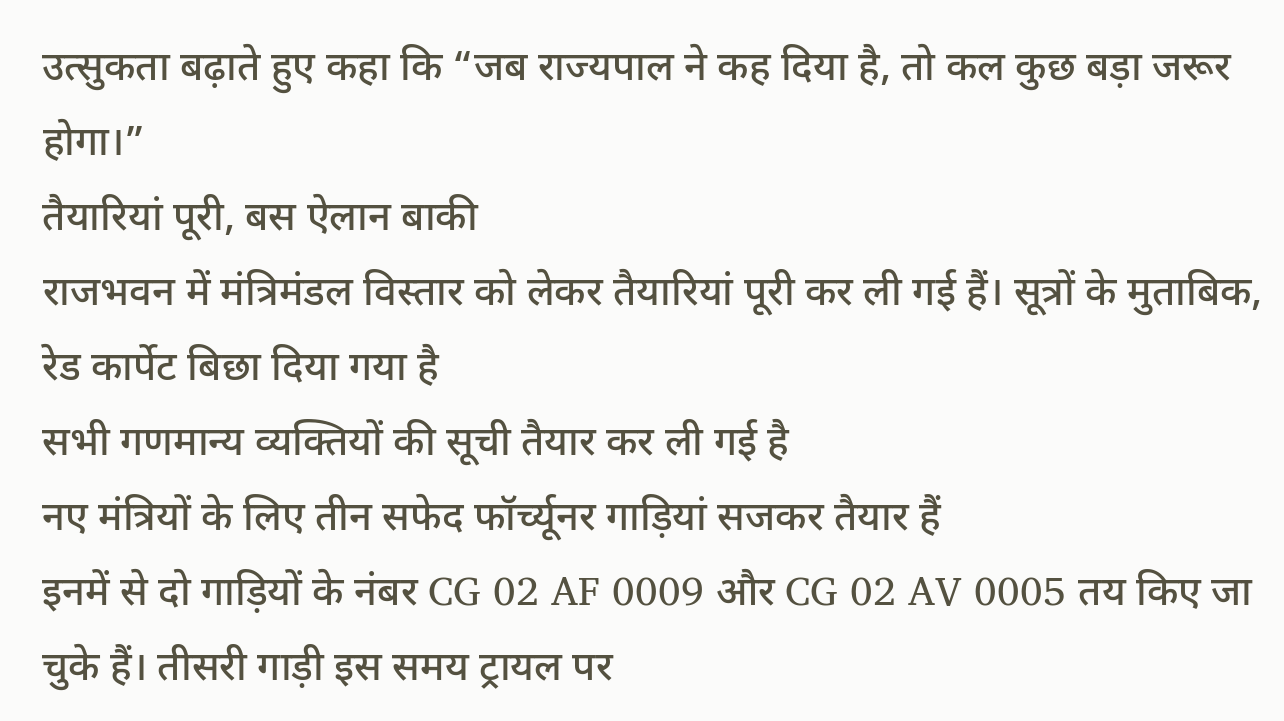उत्सुकता बढ़ाते हुए कहा कि “जब राज्यपाल ने कह दिया है, तो कल कुछ बड़ा जरूर होगा।”
तैयारियां पूरी, बस ऐलान बाकी
राजभवन में मंत्रिमंडल विस्तार को लेकर तैयारियां पूरी कर ली गई हैं। सूत्रों के मुताबिक,
रेड कार्पेट बिछा दिया गया है
सभी गणमान्य व्यक्तियों की सूची तैयार कर ली गई है
नए मंत्रियों के लिए तीन सफेद फॉर्च्यूनर गाड़ियां सजकर तैयार हैं
इनमें से दो गाड़ियों के नंबर CG 02 AF 0009 और CG 02 AV 0005 तय किए जा चुके हैं। तीसरी गाड़ी इस समय ट्रायल पर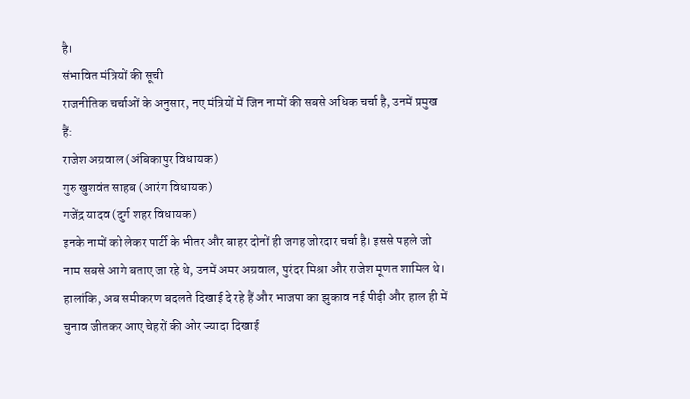है।
संभावित मंत्रियों की सूची
राजनीतिक चर्चाओं के अनुसार, नए मंत्रियों में जिन नामों की सबसे अधिक चर्चा है, उनमें प्रमुख हैं:
राजेश अग्रवाल (अंबिकापुर विधायक)
गुरु खुशवंत साहब (आरंग विधायक)
गजेंद्र यादव (दुर्ग शहर विधायक)
इनके नामों को लेकर पार्टी के भीतर और बाहर दोनों ही जगह जोरदार चर्चा है। इससे पहले जो नाम सबसे आगे बताए जा रहे थे, उनमें अमर अग्रवाल, पुरंदर मिश्रा और राजेश मूणत शामिल थे। हालांकि, अब समीकरण बदलते दिखाई दे रहे हैं और भाजपा का झुकाव नई पीढ़ी और हाल ही में चुनाव जीतकर आए चेहरों की ओर ज्यादा दिखाई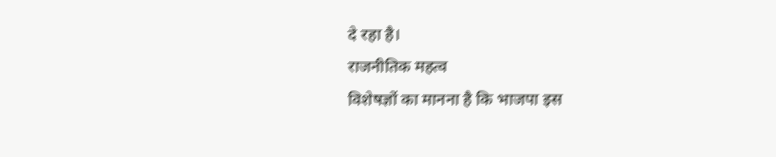दे रहा है।
राजनीतिक महत्व
विशेषज्ञों का मानना है कि भाजपा इस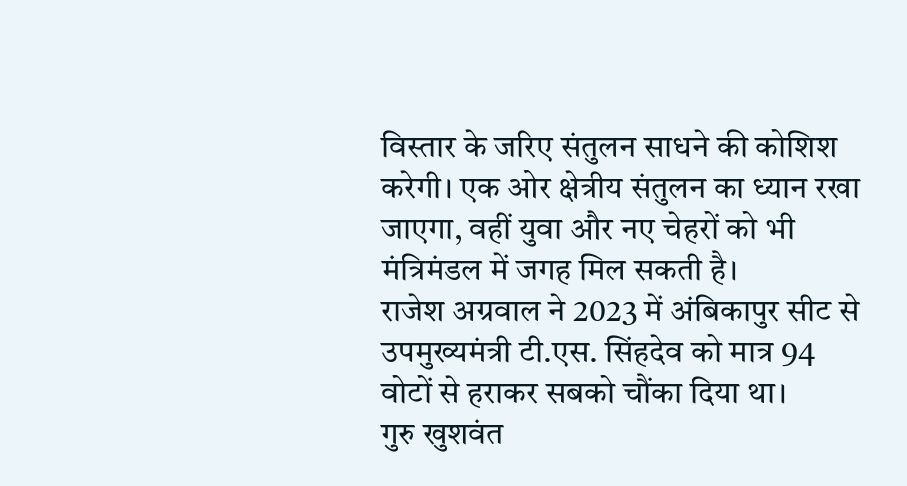विस्तार के जरिए संतुलन साधने की कोशिश करेगी। एक ओर क्षेत्रीय संतुलन का ध्यान रखा जाएगा, वहीं युवा और नए चेहरों को भी मंत्रिमंडल में जगह मिल सकती है।
राजेश अग्रवाल ने 2023 में अंबिकापुर सीट से उपमुख्यमंत्री टी.एस. सिंहदेव को मात्र 94 वोटों से हराकर सबको चौंका दिया था।
गुरु खुशवंत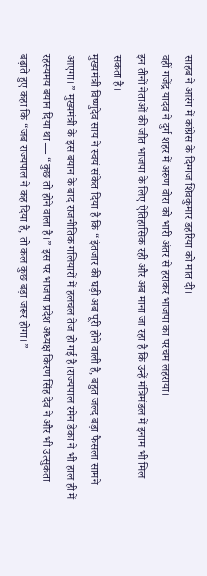साहब ने आरंग में कांग्रेस के दिग्गज शिवकुमार डहरिया को मात दी।
वहीं गजेंद्र यादव ने दुर्ग शहर में अरुण वोरा को भारी अंतर से हराकर भाजपा का परचम लहराया।
इन तीनों नेताओं की जीत भाजपा के लिए ऐतिहासिक रही और अब माना जा रहा है कि उन्हें मंत्रिमंडल में इनाम भी मिल सकता है।
मुख्यमंत्री विष्णुदेव साय ने स्वयं संकेत दिया है कि “इंतजार की घड़ी अब पूरी होने वाली है, बहुत जल्द बड़ा फैसला सामने आएगा।” मुख्यमंत्री के इस बयान के बाद राजनीतिक गलियारों में हलचल तेज हो गई है।राज्यपाल रमेन डेका ने भी हाल ही में रहस्यमय बयान दिया था — “कुछ तो होने वाला है।” इस पर भाजपा प्रदेश अध्यक्ष किरण सिंह देव ने और भी उत्सुकता बढ़ाते हुए कहा कि “जब राज्यपाल ने कह दिया है, तो कल कुछ बड़ा जरूर होगा।”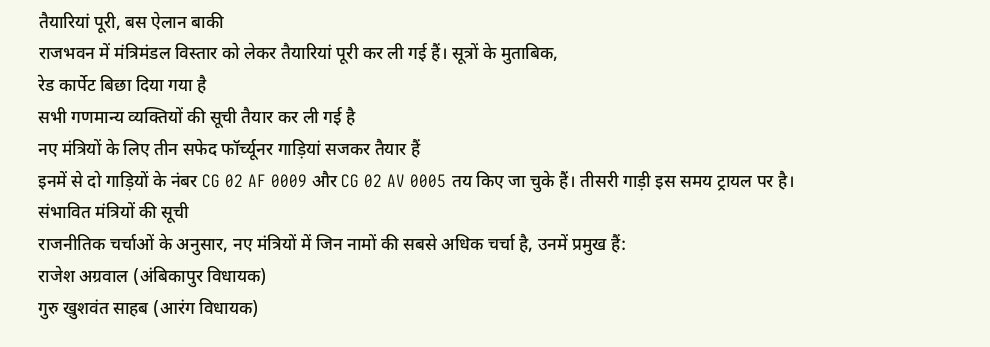तैयारियां पूरी, बस ऐलान बाकी
राजभवन में मंत्रिमंडल विस्तार को लेकर तैयारियां पूरी कर ली गई हैं। सूत्रों के मुताबिक,
रेड कार्पेट बिछा दिया गया है
सभी गणमान्य व्यक्तियों की सूची तैयार कर ली गई है
नए मंत्रियों के लिए तीन सफेद फॉर्च्यूनर गाड़ियां सजकर तैयार हैं
इनमें से दो गाड़ियों के नंबर CG 02 AF 0009 और CG 02 AV 0005 तय किए जा चुके हैं। तीसरी गाड़ी इस समय ट्रायल पर है।
संभावित मंत्रियों की सूची
राजनीतिक चर्चाओं के अनुसार, नए मंत्रियों में जिन नामों की सबसे अधिक चर्चा है, उनमें प्रमुख हैं:
राजेश अग्रवाल (अंबिकापुर विधायक)
गुरु खुशवंत साहब (आरंग विधायक)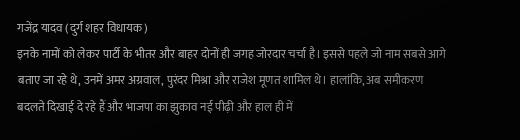गजेंद्र यादव (दुर्ग शहर विधायक)
इनके नामों को लेकर पार्टी के भीतर और बाहर दोनों ही जगह जोरदार चर्चा है। इससे पहले जो नाम सबसे आगे बताए जा रहे थे, उनमें अमर अग्रवाल, पुरंदर मिश्रा और राजेश मूणत शामिल थे। हालांकि, अब समीकरण बदलते दिखाई दे रहे हैं और भाजपा का झुकाव नई पीढ़ी और हाल ही में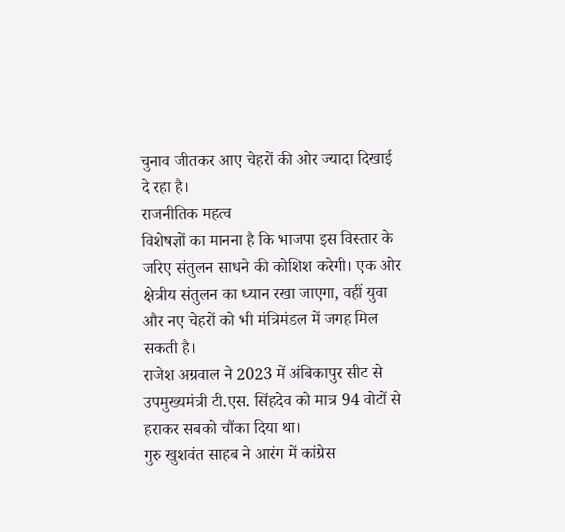चुनाव जीतकर आए चेहरों की ओर ज्यादा दिखाई दे रहा है।
राजनीतिक महत्व
विशेषज्ञों का मानना है कि भाजपा इस विस्तार के जरिए संतुलन साधने की कोशिश करेगी। एक ओर क्षेत्रीय संतुलन का ध्यान रखा जाएगा, वहीं युवा और नए चेहरों को भी मंत्रिमंडल में जगह मिल सकती है।
राजेश अग्रवाल ने 2023 में अंबिकापुर सीट से उपमुख्यमंत्री टी.एस. सिंहदेव को मात्र 94 वोटों से हराकर सबको चौंका दिया था।
गुरु खुशवंत साहब ने आरंग में कांग्रेस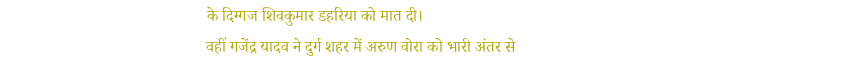के दिग्गज शिवकुमार डहरिया को मात दी।
वहीं गजेंद्र यादव ने दुर्ग शहर में अरुण वोरा को भारी अंतर से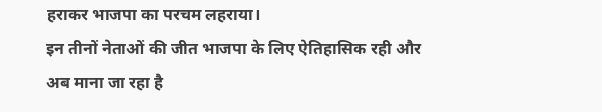हराकर भाजपा का परचम लहराया।
इन तीनों नेताओं की जीत भाजपा के लिए ऐतिहासिक रही और अब माना जा रहा है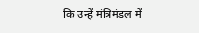कि उन्हें मंत्रिमंडल में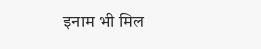इनाम भी मिल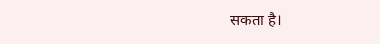सकता है।